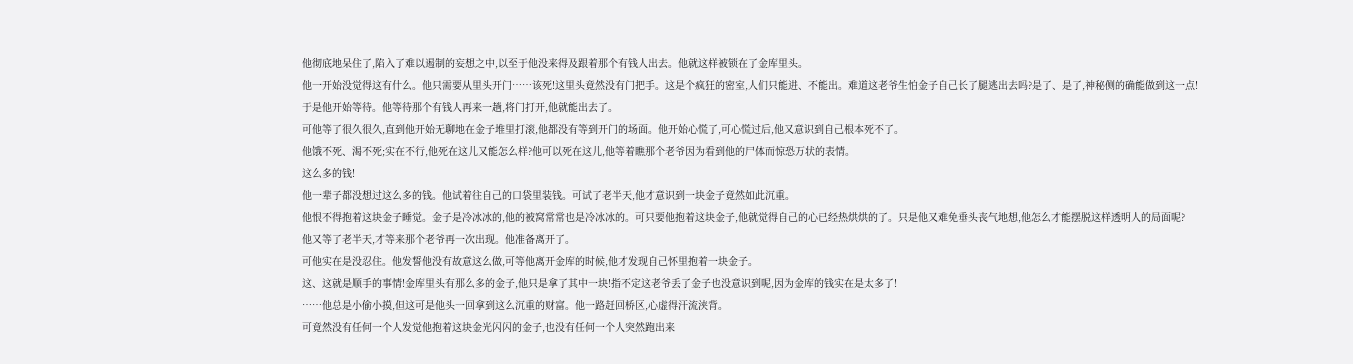他彻底地呆住了,陷入了难以遏制的妄想之中,以至于他没来得及跟着那个有钱人出去。他就这样被锁在了金库里头。
他一开始没觉得这有什么。他只需要从里头开门……该死!这里头竟然没有门把手。这是个疯狂的密室,人们只能进、不能出。难道这老爷生怕金子自己长了腿逃出去吗?是了、是了,神秘侧的确能做到这一点!
于是他开始等待。他等待那个有钱人再来一趟,将门打开,他就能出去了。
可他等了很久很久,直到他开始无聊地在金子堆里打滚,他都没有等到开门的场面。他开始心慌了,可心慌过后,他又意识到自己根本死不了。
他饿不死、渴不死;实在不行,他死在这儿又能怎么样?他可以死在这儿,他等着瞧那个老爷因为看到他的尸体而惊恐万状的表情。
这么多的钱!
他一辈子都没想过这么多的钱。他试着往自己的口袋里装钱。可试了老半天,他才意识到一块金子竟然如此沉重。
他恨不得抱着这块金子睡觉。金子是冷冰冰的,他的被窝常常也是冷冰冰的。可只要他抱着这块金子,他就觉得自己的心已经热烘烘的了。只是他又难免垂头丧气地想,他怎么才能摆脱这样透明人的局面呢?
他又等了老半天,才等来那个老爷再一次出现。他准备离开了。
可他实在是没忍住。他发誓他没有故意这么做,可等他离开金库的时候,他才发现自己怀里抱着一块金子。
这、这就是顺手的事情!金库里头有那么多的金子,他只是拿了其中一块!指不定这老爷丢了金子也没意识到呢,因为金库的钱实在是太多了!
……他总是小偷小摸,但这可是他头一回拿到这么沉重的财富。他一路赶回桥区,心虚得汗流浃背。
可竟然没有任何一个人发觉他抱着这块金光闪闪的金子,也没有任何一个人突然跑出来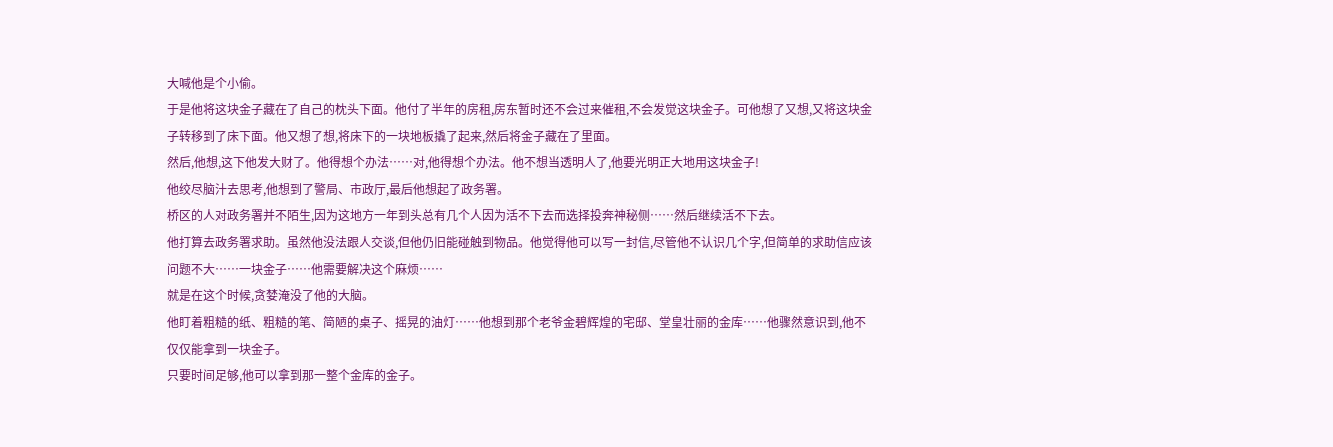大喊他是个小偷。
于是他将这块金子藏在了自己的枕头下面。他付了半年的房租,房东暂时还不会过来催租,不会发觉这块金子。可他想了又想,又将这块金子转移到了床下面。他又想了想,将床下的一块地板撬了起来,然后将金子藏在了里面。
然后,他想,这下他发大财了。他得想个办法……对,他得想个办法。他不想当透明人了,他要光明正大地用这块金子!
他绞尽脑汁去思考,他想到了警局、市政厅,最后他想起了政务署。
桥区的人对政务署并不陌生,因为这地方一年到头总有几个人因为活不下去而选择投奔神秘侧……然后继续活不下去。
他打算去政务署求助。虽然他没法跟人交谈,但他仍旧能碰触到物品。他觉得他可以写一封信,尽管他不认识几个字,但简单的求助信应该问题不大……一块金子……他需要解决这个麻烦……
就是在这个时候,贪婪淹没了他的大脑。
他盯着粗糙的纸、粗糙的笔、简陋的桌子、摇晃的油灯……他想到那个老爷金碧辉煌的宅邸、堂皇壮丽的金库……他骤然意识到,他不仅仅能拿到一块金子。
只要时间足够,他可以拿到那一整个金库的金子。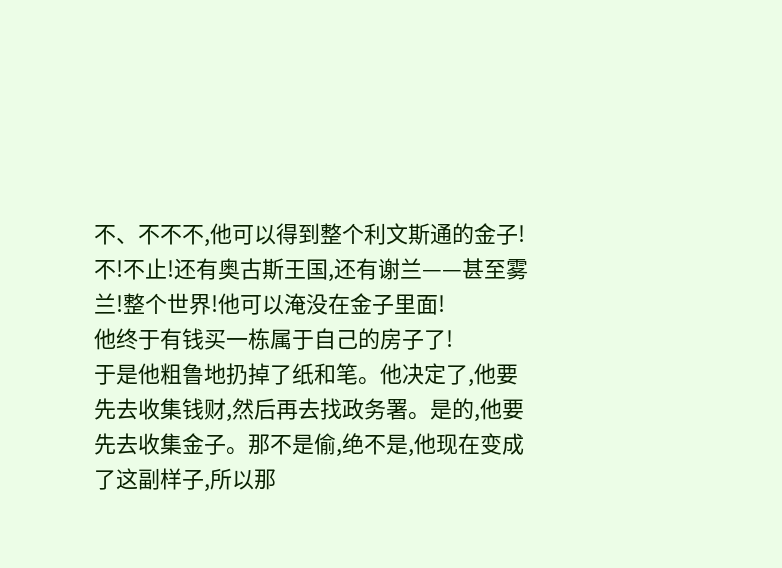不、不不不,他可以得到整个利文斯通的金子!
不!不止!还有奥古斯王国,还有谢兰——甚至雾兰!整个世界!他可以淹没在金子里面!
他终于有钱买一栋属于自己的房子了!
于是他粗鲁地扔掉了纸和笔。他决定了,他要先去收集钱财,然后再去找政务署。是的,他要先去收集金子。那不是偷,绝不是,他现在变成了这副样子,所以那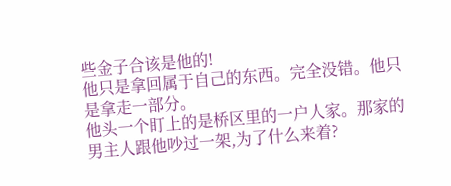些金子合该是他的!
他只是拿回属于自己的东西。完全没错。他只是拿走一部分。
他头一个盯上的是桥区里的一户人家。那家的男主人跟他吵过一架,为了什么来着?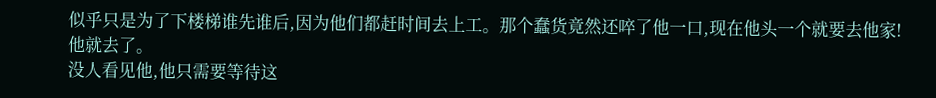似乎只是为了下楼梯谁先谁后,因为他们都赶时间去上工。那个蠢货竟然还啐了他一口,现在他头一个就要去他家!
他就去了。
没人看见他,他只需要等待这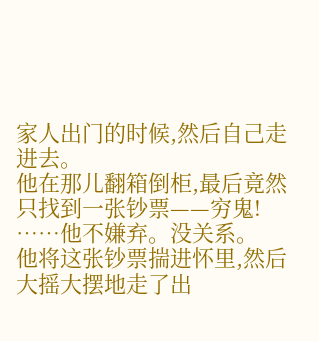家人出门的时候,然后自己走进去。
他在那儿翻箱倒柜,最后竟然只找到一张钞票——穷鬼!
……他不嫌弃。没关系。
他将这张钞票揣进怀里,然后大摇大摆地走了出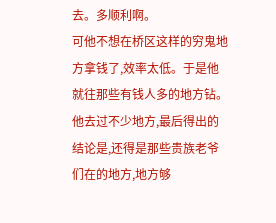去。多顺利啊。
可他不想在桥区这样的穷鬼地方拿钱了,效率太低。于是他就往那些有钱人多的地方钻。他去过不少地方,最后得出的结论是,还得是那些贵族老爷们在的地方,地方够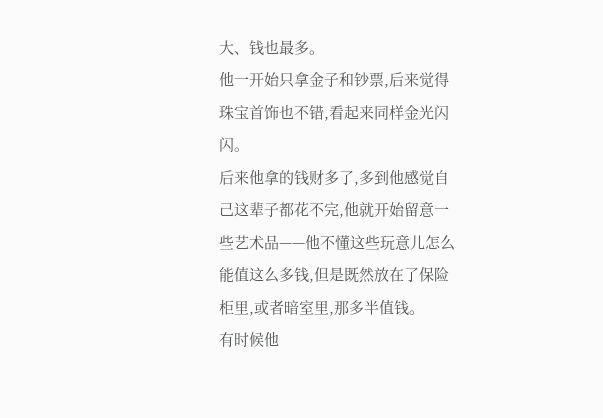大、钱也最多。
他一开始只拿金子和钞票,后来觉得珠宝首饰也不错,看起来同样金光闪闪。
后来他拿的钱财多了,多到他感觉自己这辈子都花不完,他就开始留意一些艺术品——他不懂这些玩意儿怎么能值这么多钱,但是既然放在了保险柜里,或者暗室里,那多半值钱。
有时候他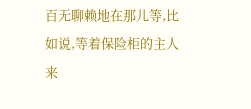百无聊赖地在那儿等,比如说,等着保险柜的主人来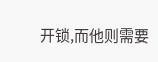开锁,而他则需要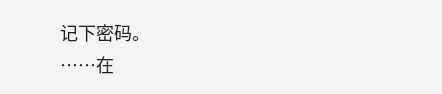记下密码。
……在